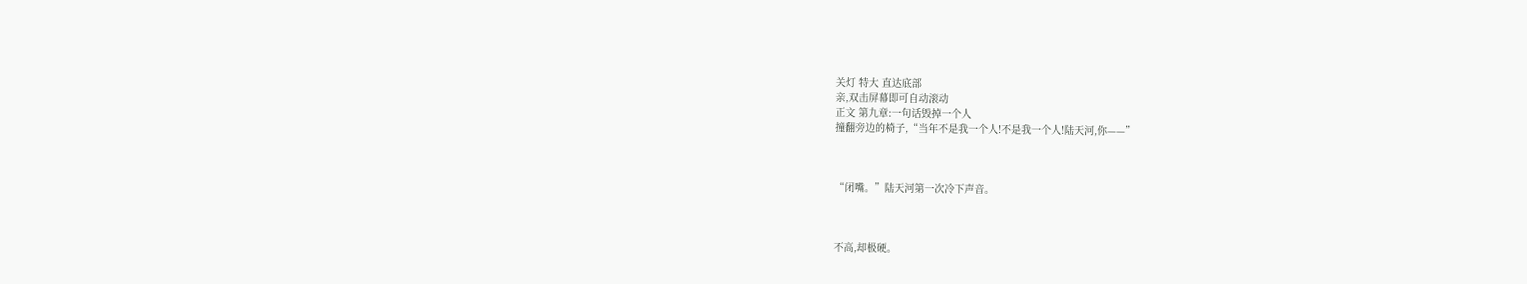关灯 特大 直达底部
亲,双击屏幕即可自动滚动
正文 第九章:一句话毁掉一个人
撞翻旁边的椅子,“当年不是我一个人!不是我一个人!陆天河,你——”



“闭嘴。”陆天河第一次冷下声音。



不高,却极硬。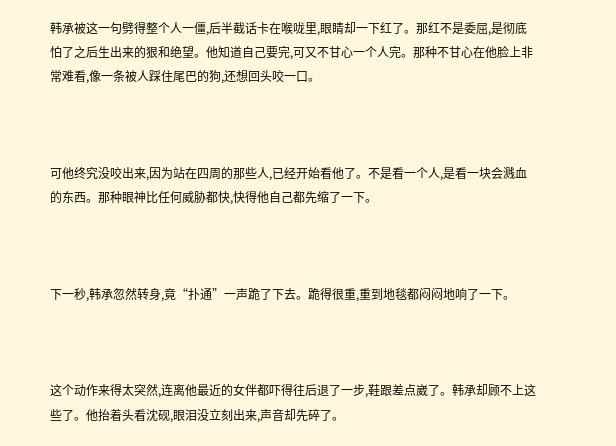韩承被这一句劈得整个人一僵,后半截话卡在喉咙里,眼睛却一下红了。那红不是委屈,是彻底怕了之后生出来的狠和绝望。他知道自己要完,可又不甘心一个人完。那种不甘心在他脸上非常难看,像一条被人踩住尾巴的狗,还想回头咬一口。



可他终究没咬出来,因为站在四周的那些人,已经开始看他了。不是看一个人,是看一块会溅血的东西。那种眼神比任何威胁都快,快得他自己都先缩了一下。



下一秒,韩承忽然转身,竟“扑通”一声跪了下去。跪得很重,重到地毯都闷闷地响了一下。



这个动作来得太突然,连离他最近的女伴都吓得往后退了一步,鞋跟差点崴了。韩承却顾不上这些了。他抬着头看沈砚,眼泪没立刻出来,声音却先碎了。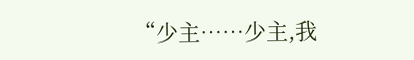“少主……少主,我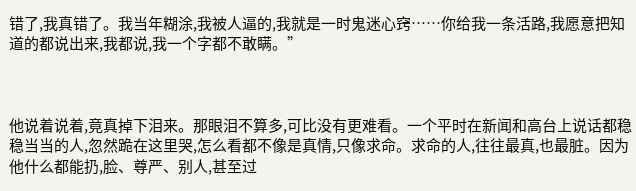错了,我真错了。我当年糊涂,我被人逼的,我就是一时鬼迷心窍……你给我一条活路,我愿意把知道的都说出来,我都说,我一个字都不敢瞒。”



他说着说着,竟真掉下泪来。那眼泪不算多,可比没有更难看。一个平时在新闻和高台上说话都稳稳当当的人,忽然跪在这里哭,怎么看都不像是真情,只像求命。求命的人,往往最真,也最脏。因为他什么都能扔,脸、尊严、别人,甚至过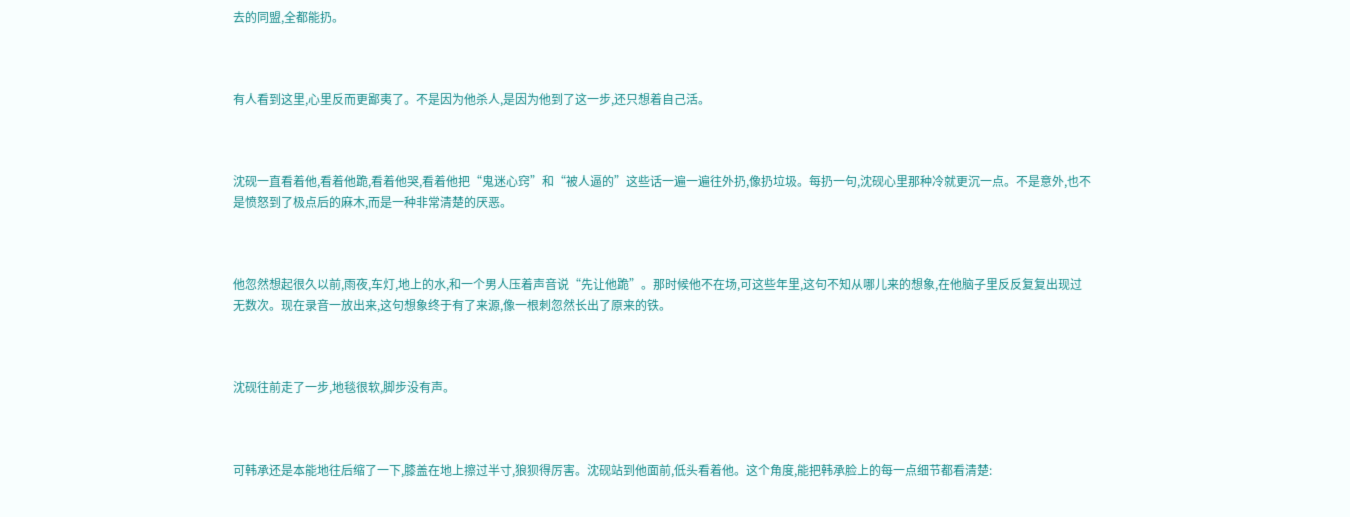去的同盟,全都能扔。



有人看到这里,心里反而更鄙夷了。不是因为他杀人,是因为他到了这一步,还只想着自己活。



沈砚一直看着他,看着他跪,看着他哭,看着他把“鬼迷心窍”和“被人逼的”这些话一遍一遍往外扔,像扔垃圾。每扔一句,沈砚心里那种冷就更沉一点。不是意外,也不是愤怒到了极点后的麻木,而是一种非常清楚的厌恶。



他忽然想起很久以前,雨夜,车灯,地上的水,和一个男人压着声音说“先让他跪”。那时候他不在场,可这些年里,这句不知从哪儿来的想象,在他脑子里反反复复出现过无数次。现在录音一放出来,这句想象终于有了来源,像一根刺忽然长出了原来的铁。



沈砚往前走了一步,地毯很软,脚步没有声。



可韩承还是本能地往后缩了一下,膝盖在地上擦过半寸,狼狈得厉害。沈砚站到他面前,低头看着他。这个角度,能把韩承脸上的每一点细节都看清楚: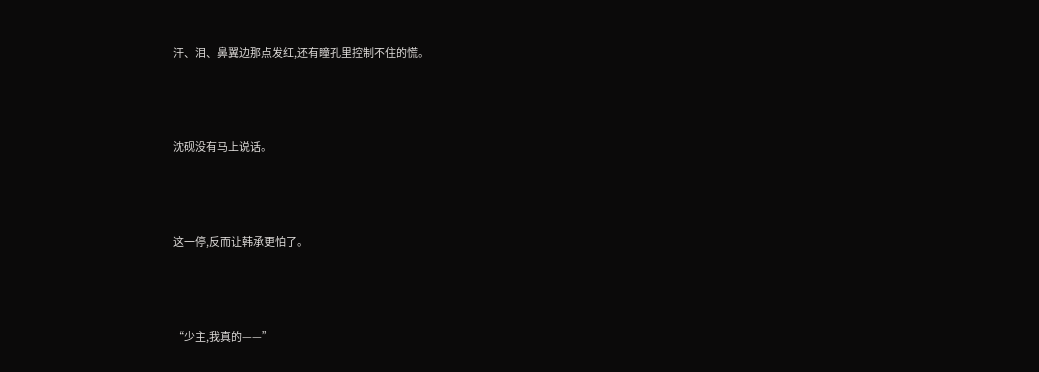汗、泪、鼻翼边那点发红,还有瞳孔里控制不住的慌。



沈砚没有马上说话。



这一停,反而让韩承更怕了。



“少主,我真的——”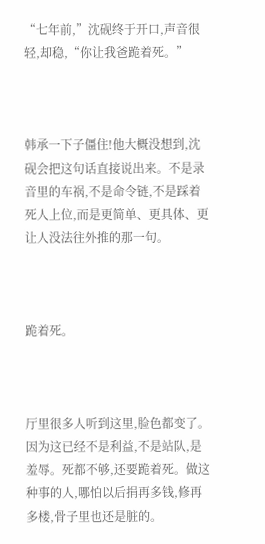“七年前,”沈砚终于开口,声音很轻,却稳,“你让我爸跪着死。”



韩承一下子僵住!他大概没想到,沈砚会把这句话直接说出来。不是录音里的车祸,不是命令链,不是踩着死人上位,而是更简单、更具体、更让人没法往外推的那一句。



跪着死。



厅里很多人听到这里,脸色都变了。因为这已经不是利益,不是站队,是羞辱。死都不够,还要跪着死。做这种事的人,哪怕以后捐再多钱,修再多楼,骨子里也还是脏的。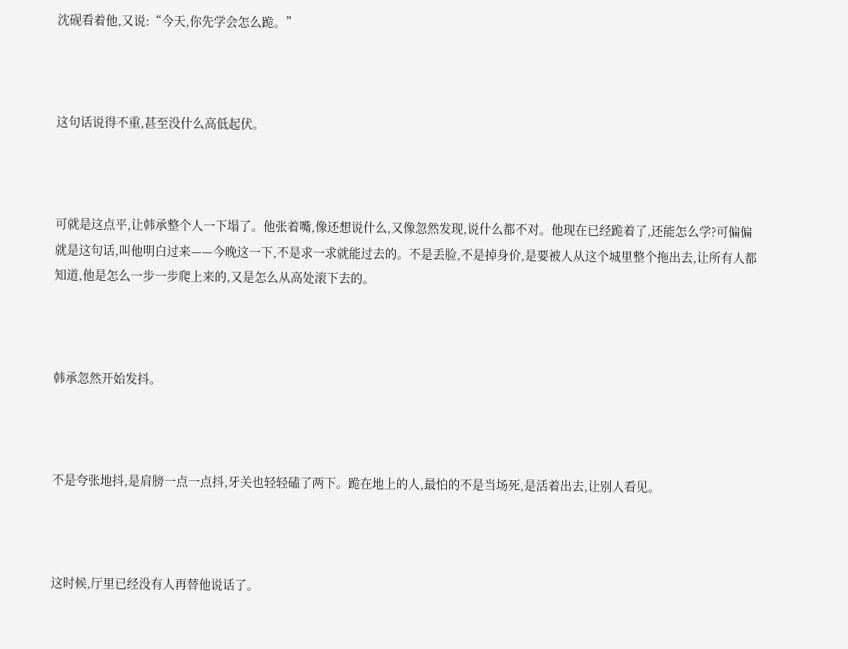沈砚看着他,又说:“今天,你先学会怎么跪。”



这句话说得不重,甚至没什么高低起伏。



可就是这点平,让韩承整个人一下塌了。他张着嘴,像还想说什么,又像忽然发现,说什么都不对。他现在已经跪着了,还能怎么学?可偏偏就是这句话,叫他明白过来——今晚这一下,不是求一求就能过去的。不是丢脸,不是掉身价,是要被人从这个城里整个拖出去,让所有人都知道,他是怎么一步一步爬上来的,又是怎么从高处滚下去的。



韩承忽然开始发抖。



不是夸张地抖,是肩膀一点一点抖,牙关也轻轻磕了两下。跪在地上的人,最怕的不是当场死,是活着出去,让别人看见。



这时候,厅里已经没有人再替他说话了。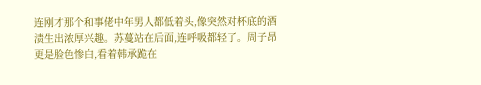连刚才那个和事佬中年男人都低着头,像突然对杯底的酒渍生出浓厚兴趣。苏蔓站在后面,连呼吸都轻了。周子昂更是脸色惨白,看着韩承跪在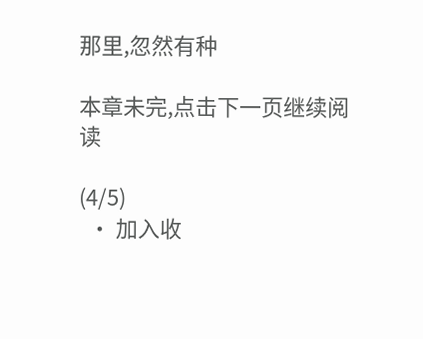那里,忽然有种

本章未完,点击下一页继续阅读

(4/5)
  • 加入收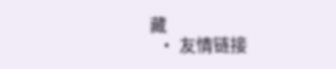藏
  • 友情链接